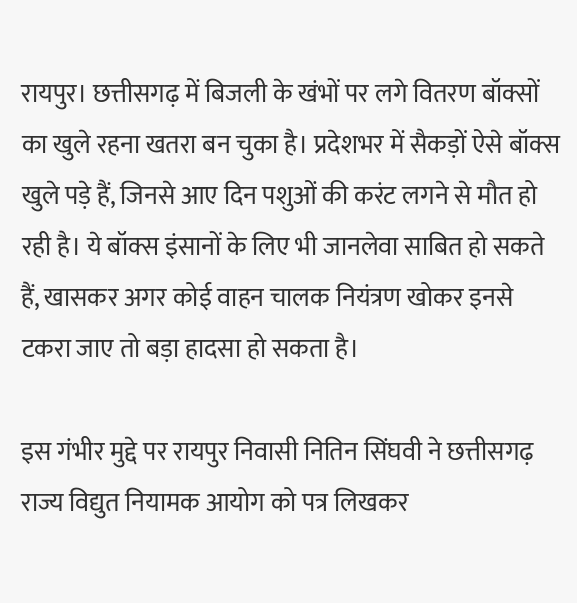रायपुर। छत्तीसगढ़ में बिजली के खंभों पर लगे वितरण बॉक्सों का खुले रहना खतरा बन चुका है। प्रदेशभर में सैकड़ों ऐसे बॉक्स खुले पड़े हैं, जिनसे आए दिन पशुओं की करंट लगने से मौत हो रही है। ये बॉक्स इंसानों के लिए भी जानलेवा साबित हो सकते हैं, खासकर अगर कोई वाहन चालक नियंत्रण खोकर इनसे टकरा जाए तो बड़ा हादसा हो सकता है।

इस गंभीर मुद्दे पर रायपुर निवासी नितिन सिंघवी ने छत्तीसगढ़ राज्य विद्युत नियामक आयोग को पत्र लिखकर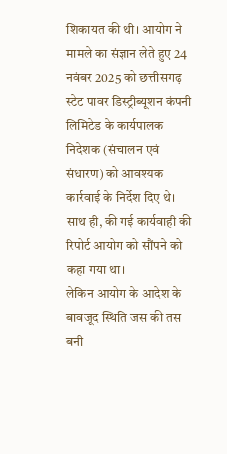शिकायत की थी। आयोग ने मामले का संज्ञान लेते हुए 24 नवंबर 2025 को छत्तीसगढ़ स्टेट पावर डिस्ट्रीब्यूशन कंपनी लिमिटेड के कार्यपालक निदेशक (संचालन एवं संधारण) को आवश्यक कार्रवाई के निर्देश दिए थे। साथ ही, की गई कार्यवाही की रिपोर्ट आयोग को सौंपने को कहा गया था।
लेकिन आयोग के आदेश के बावजूद स्थिति जस की तस बनी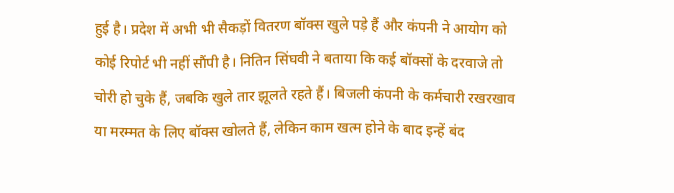हुई है। प्रदेश में अभी भी सैकड़ों वितरण बॉक्स खुले पड़े हैं और कंपनी ने आयोग को कोई रिपोर्ट भी नहीं सौंपी है। नितिन सिंघवी ने बताया कि कई बॉक्सों के दरवाजे तो चोरी हो चुके हैं, जबकि खुले तार झूलते रहते हैं। बिजली कंपनी के कर्मचारी रखरखाव या मरम्मत के लिए बॉक्स खोलते हैं, लेकिन काम खत्म होने के बाद इन्हें बंद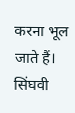करना भूल जाते हैं।
सिंघवी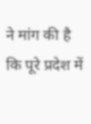ने मांग की है कि पूरे प्रदेश में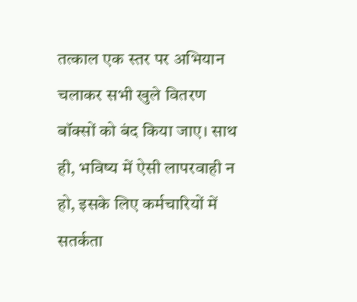तत्काल एक स्तर पर अभियान चलाकर सभी खुले वितरण बॉक्सों को बंद किया जाए। साथ ही, भविष्य में ऐसी लापरवाही न हो, इसके लिए कर्मचारियों में सतर्कता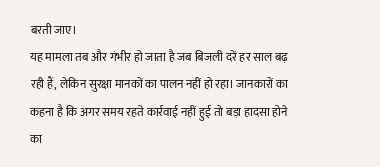बरती जाए।
यह मामला तब और गंभीर हो जाता है जब बिजली दरें हर साल बढ़ रही हैं, लेकिन सुरक्षा मानकों का पालन नहीं हो रहा। जानकारों का कहना है कि अगर समय रहते कार्रवाई नहीं हुई तो बड़ा हादसा होने का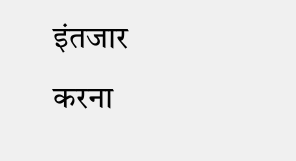इंतजार करना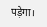पड़ेगा।